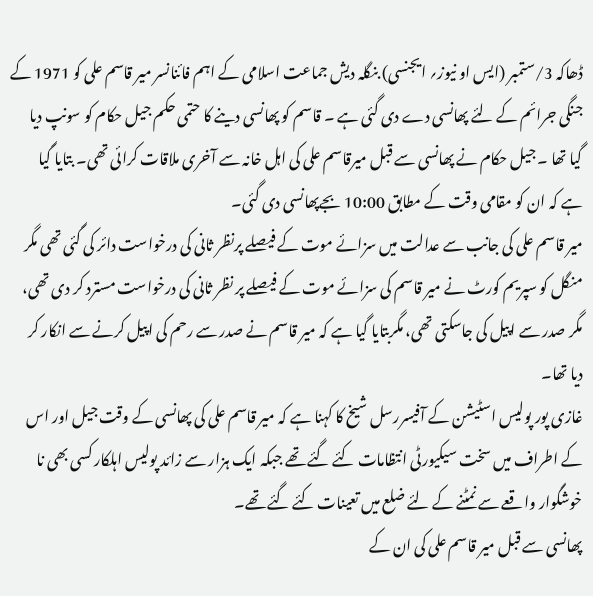ڈھاکہ 3/ستمبر (ایس او نیوز؍ ایجنسی) بنگلہ دیش جماعت اسلامی کے اہم فائنانسر میر قاسم علی کو 1971 کے جنگی جرائم کے لئے پھانسی دے دی گئی ہے ۔ قاسم کو پھانسی دینے کا حتمی حکم جیل حکام کو سونپ دیا گیا تھا ۔ جیل حکام نے پھانسی سے قبل میرقاسم علی کی اہل خانہ سے آخری ملاقات کرائی تھی۔ بتایا گیا ہے کہ ان کو مقامی وقت کے مطابق 10:00 بجےپھانسی دی گئی۔
میر قاسم علی کی جانب سے عدالت میں سزائے موت کے فیصلے پرنظر ثانی کی درخواست دائر کی گئی تھی مگر منگل کو سپریم کورٹ نے میر قاسم کی سزائے موت کے فیصلے پر نظر ثانی کی درخواست مسترد کر دی تھی، مگر صدر سے اپیل کی جاسکتی تھی، مگربتایا گیا ہے کہ میر قاسم نے صدر سے رحم کی اپیل کرنے سے انکار کر دیا تھا۔
غازی پور پولیس اسٹیشن کے آفیسررسل شیخ کا کہنا ہے کہ میر قاسم علی کی پھانسی کے وقت جیل اور اس کے اطراف میں سخت سیکیورٹی انتظامات کئے گئے تھے جبکہ ایک ہزار سے زائد پولیس اہلکار کسی بھی نا خوشگوار واقعے سے نمٹنے کے لئے ضلع میں تعینات کئے گئے تھے۔
پھانسی سے قبل میر قاسم علی کی ان کے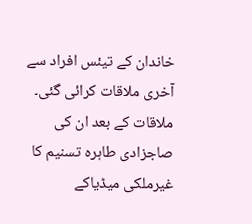خاندان کے تیئس افراد سے آخری ملاقات کرائی گئی۔ ملاقات کے بعد ان کی صاجزادی طاہرہ تسنیم کا غیرملکی میڈیاکے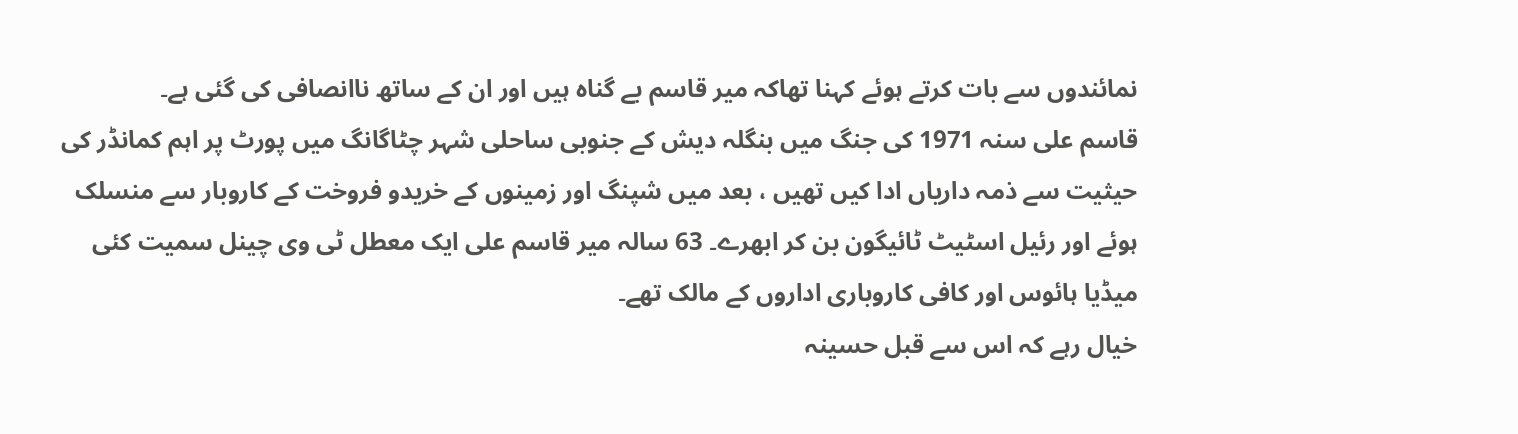نمائندوں سے بات کرتے ہوئے کہنا تھاکہ میر قاسم بے گناہ ہیں اور ان کے ساتھ ناانصافی کی گئی ہے۔
قاسم علی سنہ 1971 کی جنگ میں بنگلہ دیش کے جنوبی ساحلی شہر چٹاگانگ میں پورٹ پر اہم کمانڈر کی حیثیت سے ذمہ داریاں ادا کیں تھیں ، بعد میں شپنگ اور زمینوں کے خریدو فروخت کے کاروبار سے منسلک ہوئے اور رئیل اسٹیٹ ٹائیگون بن کر ابھرے۔ 63 سالہ میر قاسم علی ایک معطل ٹی وی چینل سمیت کئی میڈیا ہائوس اور کافی کاروباری اداروں کے مالک تھے۔
خیال رہے کہ اس سے قبل حسینہ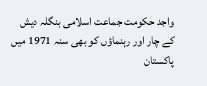واجد حکومت جماعت اسلامی بنگلہ دیش کے چار اور رہنماؤں کو بھی سنہ 1971 میں پاکستان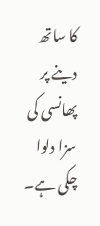کا ساتھ دینے پر پھانسی کی سزا دلوا چکی ہے۔